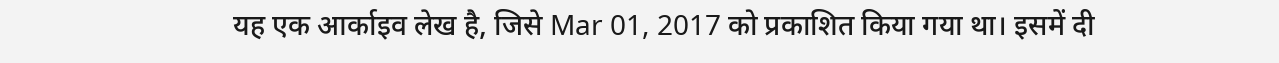यह एक आर्काइव लेख है, जिसे Mar 01, 2017 को प्रकाशित किया गया था। इसमें दी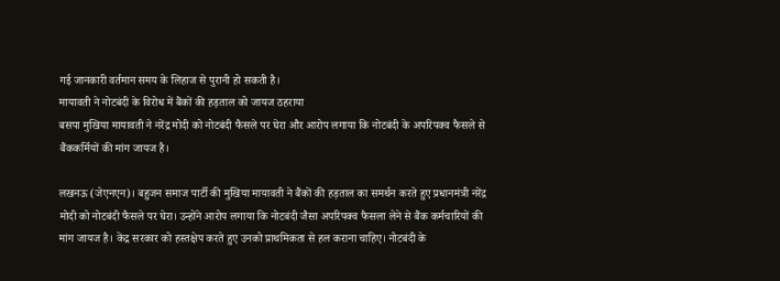गई जानकारी वर्तमान समय के लिहाज से पुरानी हो सकती है।
मायावती ने नोटबंदी के विरोध में बैंकों की हड़ताल को जायज ठहराया
बसपा मुखिया मायावती ने नरेंद्र मोदी को नोटबंदी फैसले पर घेरा और आरोप लगाया कि नोटबंदी के अपरिपक्व फैसले से बैंककर्मियों की मांग जायज है।

लखनऊ (जेएनएन)। बहुजन समाज पार्टी की मुखिया मायावती ने बैंकों की हड़ताल का समर्थन करते हुए प्रधानमंत्री नरेंद्र मोदी को नोटबंदी फैसले पर घेरा। उन्होंने आरोप लगाया कि नोटबंदी जैसा अपरिपक्व फैसला लेने से बैंक कर्मचारियों की मांग जायज है। केंद्र सरकार को हस्तक्षेप करते हुए उनको प्राथमिकता से हल कराना चाहिए। नोटबंदी के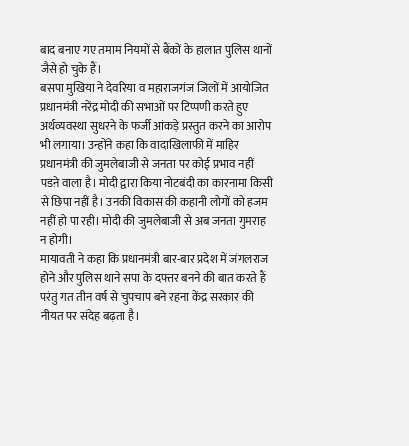बाद बनाए गए तमाम नियमों से बैंकों के हालात पुलिस थानों जैसे हो चुके हैं।
बसपा मुखिया ने देवरिया व महाराजगंज जिलों में आयोजित प्रधानमंत्री नरेंद्र मोदी की सभाओं पर टिप्पणी करते हुए अर्थव्यवस्था सुधरने के फर्जी आंकड़े प्रस्तुत करने का आरोप भी लगाया। उन्होंने कहा कि वादाखिलाफी में माहिर प्रधानमंत्री की जुमलेबाजी से जनता पर कोई प्रभाव नहीं पडऩे वाला है। मोदी द्वारा किया नोटबंदी का कारनामा किसी से छिपा नहीं है। उनकी विकास की कहानी लोगों को हजम नहीं हो पा रही। मोदी की जुमलेबाजी से अब जनता गुमराह न होगी।
मायावती ने कहा कि प्रधानमंत्री बार-बार प्रदेश में जंगलराज होने और पुलिस थाने सपा के दफ्तर बनने की बात करते हैं परंतु गत तीन वर्ष से चुपचाप बने रहना केंद्र सरकार की नीयत पर संदेह बढ़ता है।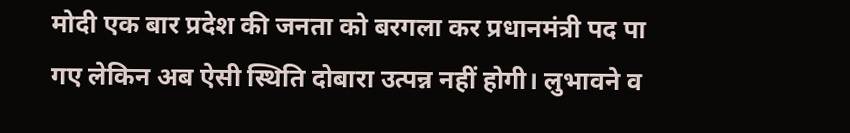मोदी एक बार प्रदेश की जनता को बरगला कर प्रधानमंत्री पद पा गए लेकिन अब ऐसी स्थिति दोबारा उत्पन्न नहीं होगी। लुभावने व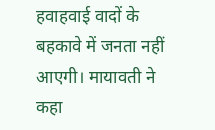हवाहवाई वादों के बहकावे में जनता नहीं आएगी। मायावती ने कहा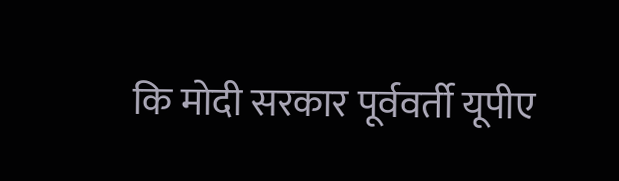कि मोदी सरकार पूर्ववर्ती यूपीए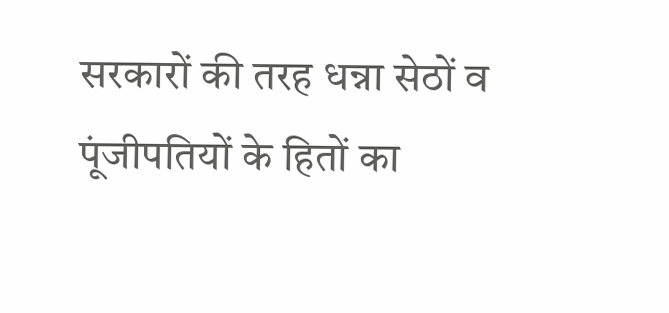सरकारों की तरह धन्ना सेठों व पूंजीपतियों के हितों का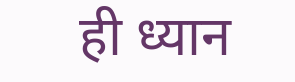ही ध्यान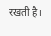रखती है।